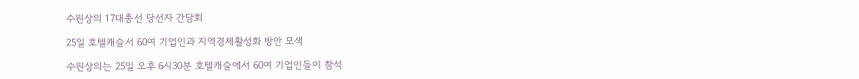수원상의 17대총선 당선자 간담회

25일 호텔캐슬서 60여 기업인과 지역경제활성화 방안 모색

수원상의는 25일 오후 6시30분 호텔캐슬에서 60여 기업인들이 참석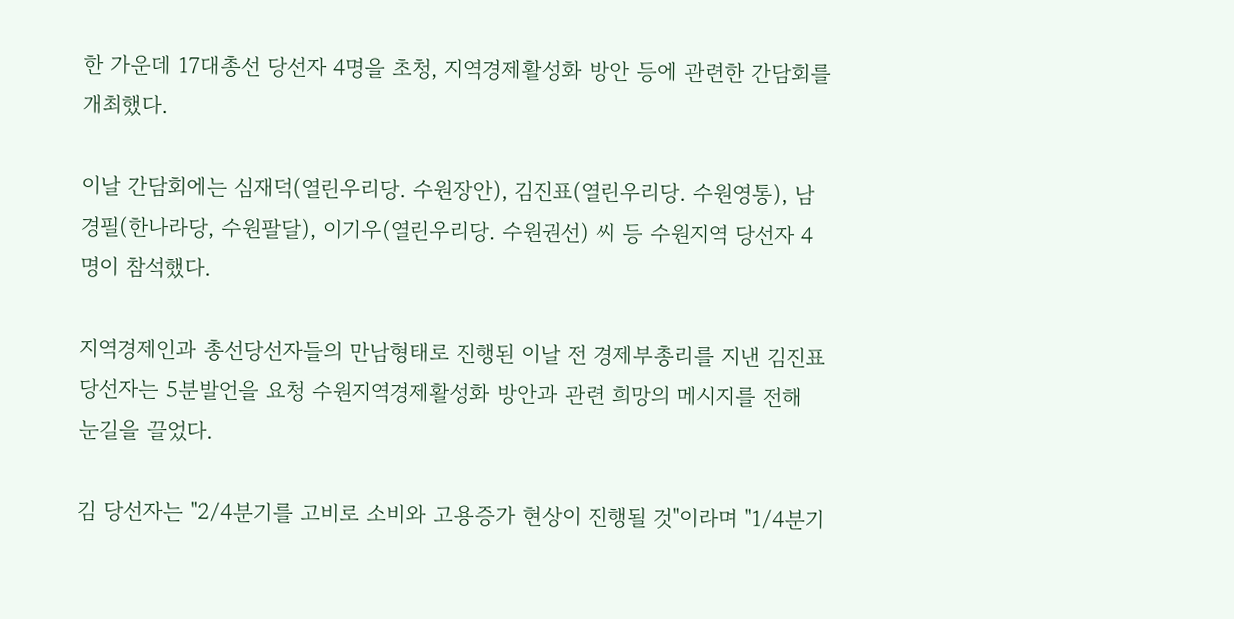한 가운데 17대총선 당선자 4명을 초청, 지역경제활성화 방안 등에 관련한 간담회를 개최했다.

이날 간담회에는 심재덕(열린우리당. 수원장안), 김진표(열린우리당. 수원영통), 남경필(한나라당, 수원팔달), 이기우(열린우리당. 수원권선) 씨 등 수원지역 당선자 4명이 참석했다.

지역경제인과 총선당선자들의 만남형태로 진행된 이날 전 경제부총리를 지낸 김진표 당선자는 5분발언을 요청 수원지역경제활성화 방안과 관련 희망의 메시지를 전해 눈길을 끌었다.

김 당선자는 "2/4분기를 고비로 소비와 고용증가 현상이 진행될 것"이라며 "1/4분기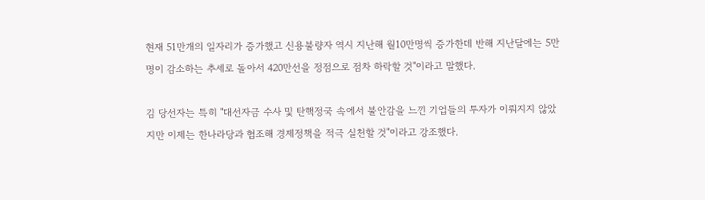현재 51만개의 일자리가 증가했고 신용불량자 역시 지난해 월10만명씩 증가한데 반해 지난달에는 5만명이 감소하는 추세로 돌아서 420만선을 정점으로 점차 하락할 것"이라고 말했다.

김 당선자는 특히 "대선자금 수사 및 탄핵정국 속에서 불안감을 느낀 기업들의 투자가 이뤄지지 않았지만 이제는 한나라당과 협조해 경제정책을 적극 실천할 것"이라고 강조했다.